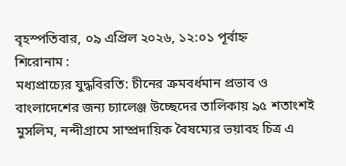বৃহস্পতিবার, ০৯ এপ্রিল ২০২৬, ১২:০১ পূর্বাহ্ন
শিরোনাম :
মধ্যপ্রাচ্যের যুদ্ধবিরতি: চীনের ক্রমবর্ধমান প্রভাব ও বাংলাদেশের জন্য চ্যালেঞ্জ উচ্ছেদের তালিকায় ৯৫ শতাংশই মুসলিম, নন্দীগ্রামে সাম্প্রদায়িক বৈষম্যের ভয়াবহ চিত্র এ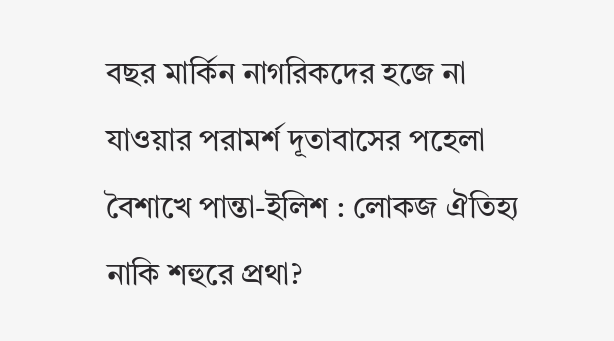বছর মার্কিন নাগরিকদের হজে না যাওয়ার পরামর্শ দূতাবাসের পহেলা বৈশাখে পান্তা-ইলিশ : লোকজ ঐতিহ্য নাকি শহুরে প্রথা?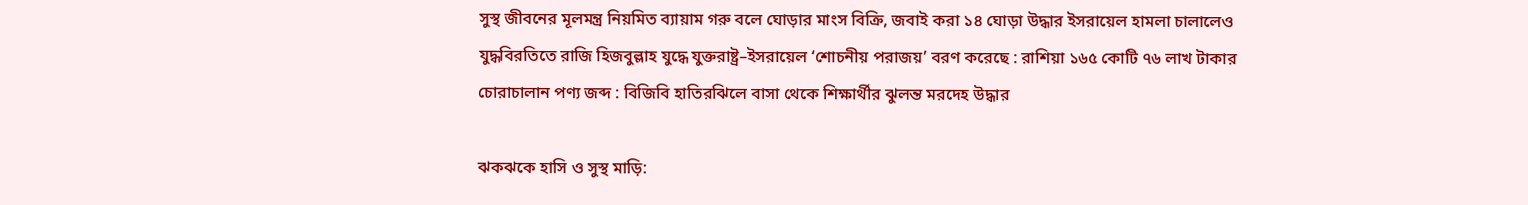সুস্থ জীবনের মূলমন্ত্র নিয়মিত ব্যায়াম গরু বলে ঘোড়ার মাংস বিক্রি, জবাই করা ১৪ ঘোড়া উদ্ধার ইসরায়েল হামলা চালালেও যুদ্ধবিরতিতে রাজি হিজবুল্লাহ যুদ্ধে যুক্তরাষ্ট্র–ইসরায়েল ‘শোচনীয় পরাজয়’ বরণ করেছে : রাশিয়া ১৬৫ কোটি ৭৬ লাখ টাকার চোরাচালান পণ্য জব্দ : বিজিবি হাতিরঝিলে বাসা থেকে শিক্ষার্থীর ঝুলন্ত মরদেহ উদ্ধার

ঝকঝকে হাসি ও সুস্থ মাড়ি: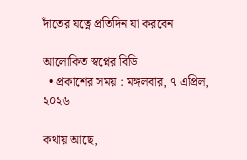দাঁতের যত্নে প্রতিদিন যা করবেন

আলোকিত স্বপ্নের বিডি
  • প্রকাশের সময় : মঙ্গলবার, ৭ এপ্রিল, ২০২৬

কথায় আছে,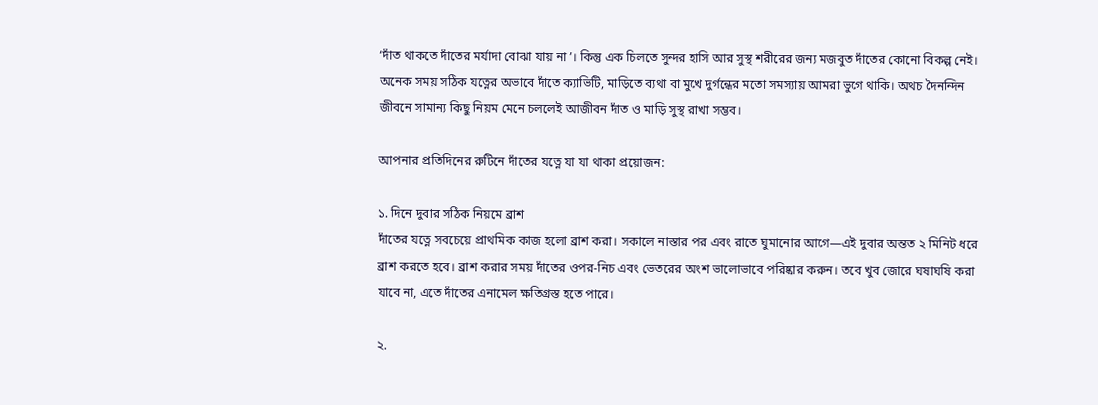‘দাঁত থাকতে দাঁতের মর্যাদা বোঝা যায় না’। কিন্তু এক চিলতে সুন্দর হাসি আর সুস্থ শরীরের জন্য মজবুত দাঁতের কোনো বিকল্প নেই। অনেক সময় সঠিক যত্নের অভাবে দাঁতে ক্যাভিটি, মাড়িতে ব্যথা বা মুখে দুর্গন্ধের মতো সমস্যায় আমরা ভুগে থাকি। অথচ দৈনন্দিন জীবনে সামান্য কিছু নিয়ম মেনে চললেই আজীবন দাঁত ও মাড়ি সুস্থ রাখা সম্ভব।

আপনার প্রতিদিনের রুটিনে দাঁতের যত্নে যা যা থাকা প্রয়োজন:

১. দিনে দুবার সঠিক নিয়মে ব্রাশ
দাঁতের যত্নে সবচেয়ে প্রাথমিক কাজ হলো ব্রাশ করা। সকালে নাস্তার পর এবং রাতে ঘুমানোর আগে—এই দুবার অন্তত ২ মিনিট ধরে ব্রাশ করতে হবে। ব্রাশ করার সময় দাঁতের ওপর-নিচ এবং ভেতরের অংশ ভালোভাবে পরিষ্কার করুন। তবে খুব জোরে ঘষাঘষি করা যাবে না, এতে দাঁতের এনামেল ক্ষতিগ্রস্ত হতে পারে।

২.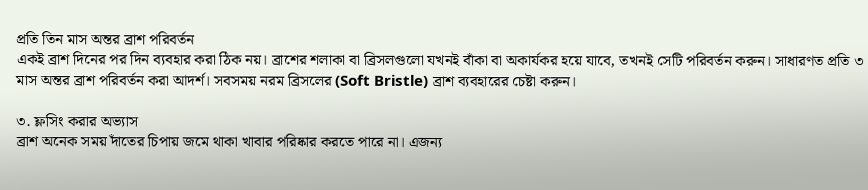প্রতি তিন মাস অন্তর ব্রাশ পরিবর্তন
একই ব্রাশ দিনের পর দিন ব্যবহার করা ঠিক নয়। ব্রাশের শলাকা বা ব্রিসলগুলো যখনই বাঁকা বা অকার্যকর হয়ে যাবে, তখনই সেটি পরিবর্তন করুন। সাধারণত প্রতি ৩ মাস অন্তর ব্রাশ পরিবর্তন করা আদর্শ। সবসময় নরম ব্রিসলের (Soft Bristle) ব্রাশ ব্যবহারের চেষ্টা করুন।

৩. ফ্লসিং করার অভ্যাস
ব্রাশ অনেক সময় দাঁতের চিপায় জমে থাকা খাবার পরিষ্কার করতে পারে না। এজন্য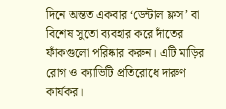দিনে অন্তত একবার ‘ডেন্টাল ফ্লস’ বা বিশেষ সুতো ব্যবহার করে দাঁতের ফাঁকগুলো পরিষ্কার করুন। এটি মাড়ির রোগ ও ক্যাভিটি প্রতিরোধে দারুণ কার্যকর।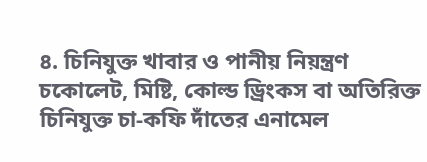৪. চিনিযুক্ত খাবার ও পানীয় নিয়ন্ত্রণ
চকোলেট, মিষ্টি, কোল্ড ড্রিংকস বা অতিরিক্ত চিনিযুক্ত চা-কফি দাঁতের এনামেল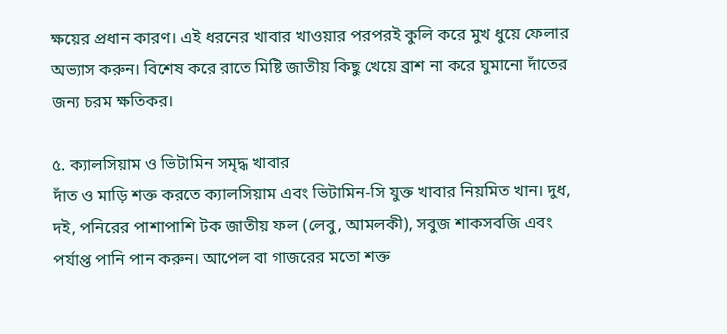ক্ষয়ের প্রধান কারণ। এই ধরনের খাবার খাওয়ার পরপরই কুলি করে মুখ ধুয়ে ফেলার অভ্যাস করুন। বিশেষ করে রাতে মিষ্টি জাতীয় কিছু খেয়ে ব্রাশ না করে ঘুমানো দাঁতের জন্য চরম ক্ষতিকর।

৫. ক্যালসিয়াম ও ভিটামিন সমৃদ্ধ খাবার
দাঁত ও মাড়ি শক্ত করতে ক্যালসিয়াম এবং ভিটামিন-সি যুক্ত খাবার নিয়মিত খান। দুধ, দই, পনিরের পাশাপাশি টক জাতীয় ফল (লেবু, আমলকী), সবুজ শাকসবজি এবং পর্যাপ্ত পানি পান করুন। আপেল বা গাজরের মতো শক্ত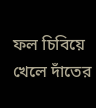ফল চিবিয়ে খেলে দাঁতের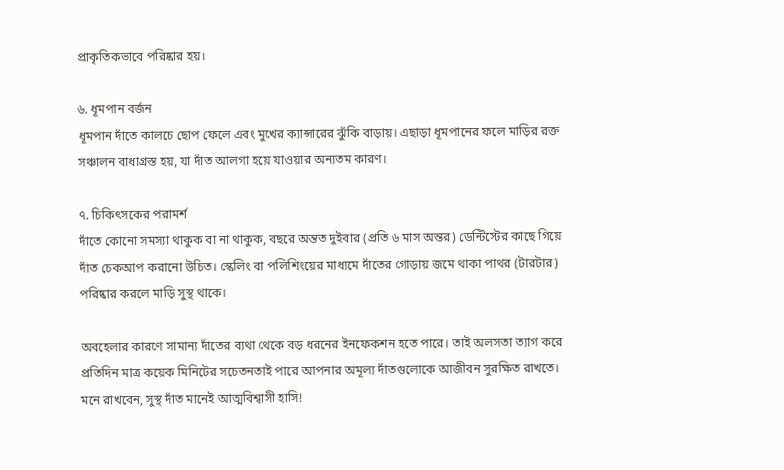প্রাকৃতিকভাবে পরিষ্কার হয়।

৬. ধূমপান বর্জন
ধূমপান দাঁতে কালচে ছোপ ফেলে এবং মুখের ক্যান্সারের ঝুঁকি বাড়ায়। এছাড়া ধূমপানের ফলে মাড়ির রক্ত সঞ্চালন বাধাগ্রস্ত হয়, যা দাঁত আলগা হয়ে যাওয়ার অন্যতম কারণ।

৭. চিকিৎসকের পরামর্শ
দাঁতে কোনো সমস্যা থাকুক বা না থাকুক, বছরে অন্তত দুইবার (প্রতি ৬ মাস অন্তর) ডেন্টিস্টের কাছে গিয়ে দাঁত চেকআপ করানো উচিত। স্কেলিং বা পলিশিংয়ের মাধ্যমে দাঁতের গোড়ায় জমে থাকা পাথর (টারটার) পরিষ্কার করলে মাড়ি সুস্থ থাকে।

অবহেলার কারণে সামান্য দাঁতের ব্যথা থেকে বড় ধরনের ইনফেকশন হতে পারে। তাই অলসতা ত্যাগ করে প্রতিদিন মাত্র কয়েক মিনিটের সচেতনতাই পারে আপনার অমূল্য দাঁতগুলোকে আজীবন সুরক্ষিত রাখতে। মনে রাখবেন, সুস্থ দাঁত মানেই আত্মবিশ্বাসী হাসি!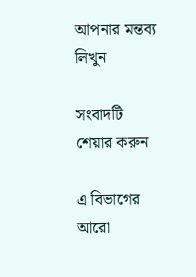আপনার মন্তব্য লিখুন

সংবাদটি শেয়ার করুন

এ বিভাগের আরো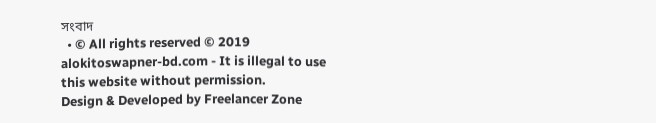সংবাদ
  • © All rights reserved © 2019 alokitoswapner-bd.com - It is illegal to use this website without permission.
Design & Developed by Freelancer Zone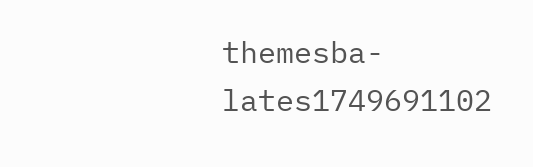themesba-lates1749691102